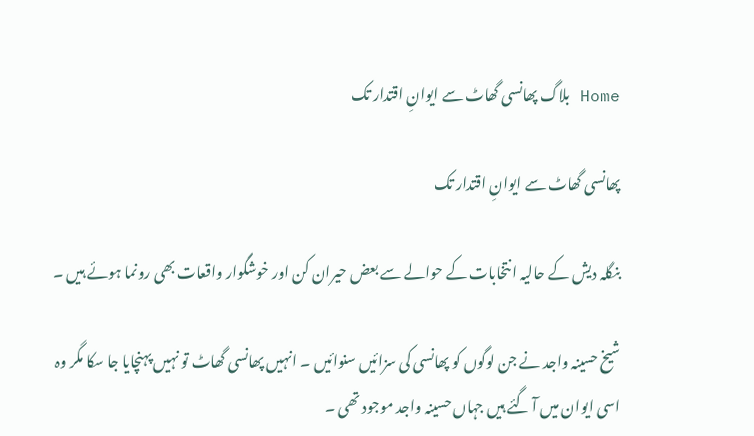Home بلاگ پھانسی گھاٹ سے ایوانِ اقتدار تک

پھانسی گھاٹ سے ایوانِ اقتدار تک

بنگلہ دیش کے حالیہ انتخابات کے حوالے سے بعض حیران کن اور خوشگوار واقعات بھی رونما ہوئے ہیں ۔

شیخ حسینہ واجد نے جن لوگوں کو پھانسی کی سزائیں سنوائیں ۔ انہیں پھانسی گھاٹ تو نہیں پہنچایا جا سکا مگر وہ اسی ایوان میں آ گئے ہیں جہاں حسینہ واجد موجود تھی ۔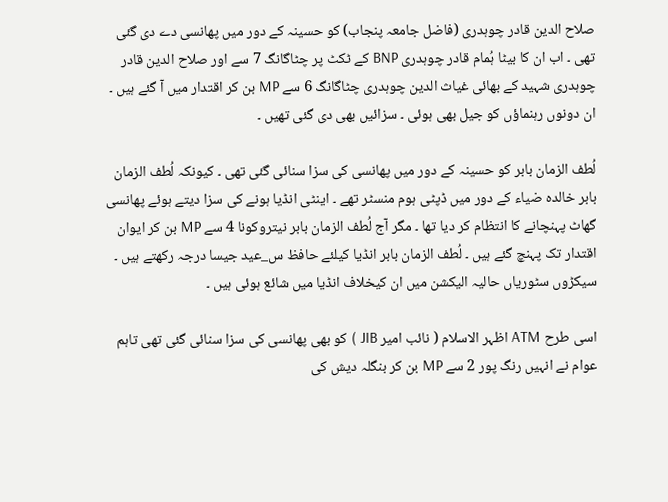صلاح الدین قادر چوہدری (فاضل جامعہ پنجاب) کو حسینہ کے دور میں پھانسی دے دی گئی تھی ۔ اب ان کا بیٹا ہُمام قادر چوہدری BNP کے ٹکٹ پر چٹاگانگ 7 سے اور صلاح الدین قادر چوہدری شہید کے بھائی غیاث الدین چوہدری چٹاگانگ 6 سے MP بن کر اقتدار میں آ گئے ہیں ۔ ان دونوں رہنماؤں کو جیل بھی ہوئی ۔ سزائیں بھی دی گئی تھیں ۔

لُطف الزمان بابر کو حسینہ کے دور میں پھانسی کی سزا سنائی گئی تھی ۔ کیونکہ لُطف الزمان بابر خالدہ ضیاء کے دور میں ڈپٹی ہوم منسٹر تھے ۔ اینٹی انڈیا ہونے کی سزا دیتے ہوئے پھانسی گھاٹ پہنچانے کا انتظام کر دیا تھا ۔ مگر آج لُطف الزمان بابر نیتروکونا 4 سے MP بن کر ایوان اقتدار تک پہنچ گئے ہیں ۔ لُطف الزمان بابر انڈیا کیلئے حافظ س_عید جیسا درجہ رکھتے ہیں ۔ سیکڑوں سٹوریاں حالیہ الیکشن میں ان کیخلاف انڈیا میں شائع ہوئی ہیں ۔

اسی طرح ATM اظہر الاسلام ( نائب امیر JIB ) کو بھی پھانسی کی سزا سنائی گئی تھی تاہم عوام نے انہیں رنگ پور 2 سے MP بن کر بنگلہ دیش کی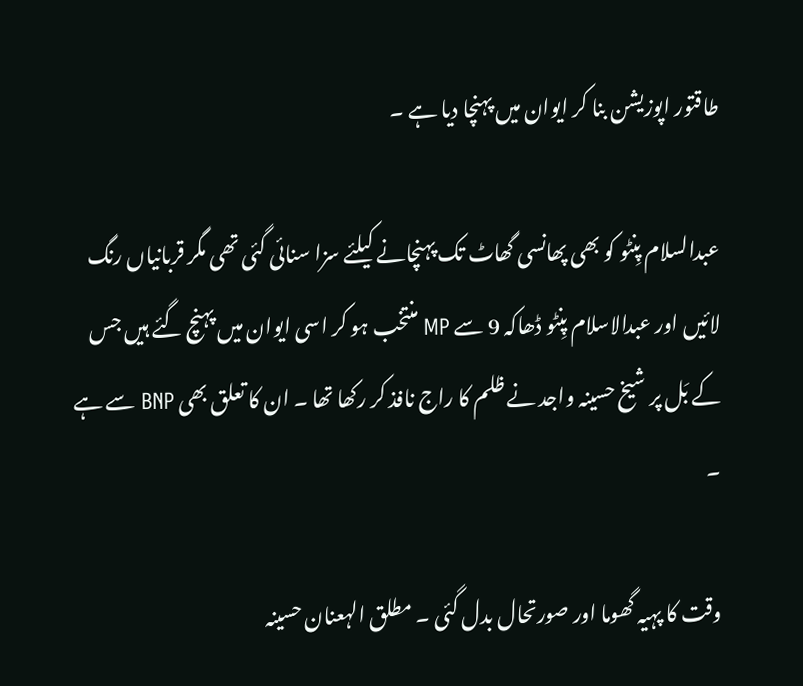طاقتور اپوزیشن بنا کر ایوان میں پہنچا دیا ہے ۔

عبدالسلام پِنٹو کو بھی پھانسی گھاٹ تک پہنچانے کیلئے سزا سنائی گئی تھی مگر قربانیاں رنگ لائیں اور عبدالاسلام پِنٹو ڈھاکہ 9 سے MP منتخب ہو کر اسی ایوان میں پہنچ گئے ہیں جس کے بَل پر شیخ حسینہ واجد نے ظلم کا راج نافذ کر رکھا تھا ۔ ان کا تعلق بھی BNP سے ہے ۔

وقت کا پہیہ گھوما اور صورتحال بدل گئی ۔ مطلق الہعنان حسینہ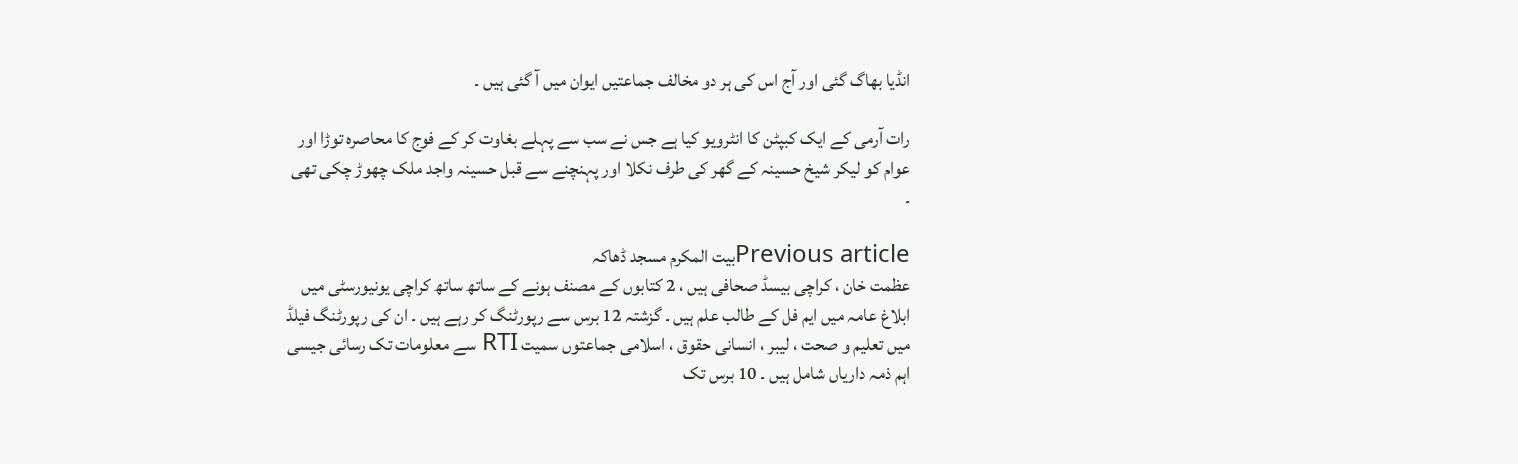انڈیا بھاگ گئی اور آج اس کی ہر دو مخالف جماعتیں ایوان میں آ گئی ہیں ۔

رات آرمی کے ایک کبپٹن کا انٹرویو کیا ہے جس نے سب سے پہلے بغاوت کر کے فوج کا محاصرہ توڑا اور عوام کو لیکر شیخ حسینہ کے گھر کی طرف نکلا اور پہنچنے سے قبل حسینہ واجد ملک چھوڑ چکی تھی ۔

Previous articleبیت المکرم مسجد ڈھاکہ
عظمت خان ، کراچی بیسڈ صحافی ہیں ، 2 کتابوں کے مصنف ہونے کے ساتھ ساتھ کراچی یونیورسٹی میں ابلاغ عامہ میں ایم فل کے طالب علم ہیں ۔ گزشتہ 12 برس سے رپورٹنگ کر رہے ہیں ۔ ان کی رپورٹنگ فیلڈ میں تعلیم و صحت ، لیبر ، انسانی حقوق ، اسلامی جماعتوں سمیت RTI سے معلومات تک رسائی جیسی اہم ذمہ داریاں شامل ہیں ۔ 10 برس تک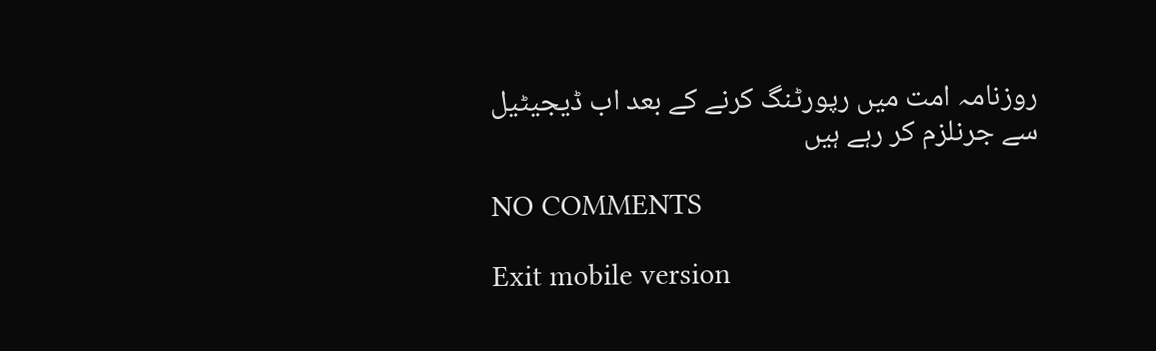روزنامہ امت میں رپورٹنگ کرنے کے بعد اب ڈیجیٹیل سے جرنلزم کر رہے ہیں

NO COMMENTS

Exit mobile version